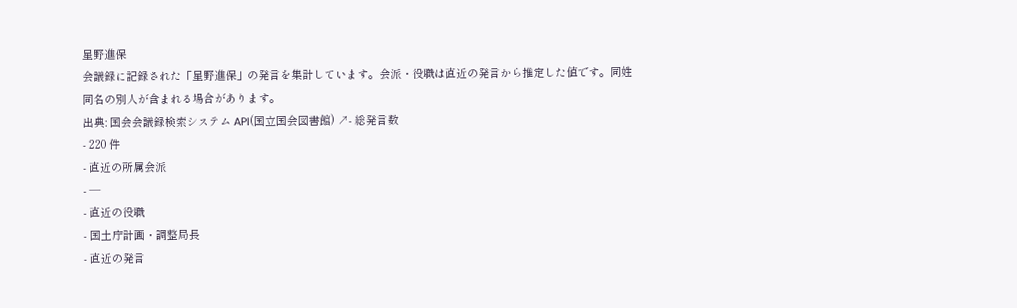星野進保
会議録に記録された「星野進保」の発言を集計しています。会派・役職は直近の発言から推定した値です。同姓同名の別人が含まれる場合があります。
出典: 国会会議録検索システム API(国立国会図書館) ↗- 総発言数
- 220 件
- 直近の所属会派
- —
- 直近の役職
- 国土庁計画・調整局長
- 直近の発言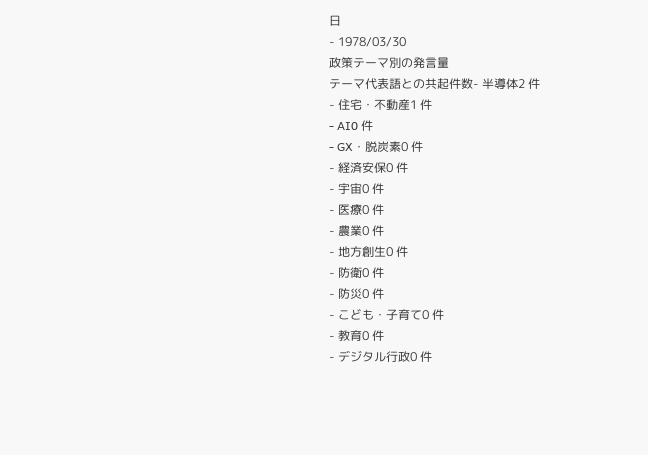日
- 1978/03/30
政策テーマ別の発言量
テーマ代表語との共起件数- 半導体2 件
- 住宅・不動産1 件
- AI0 件
- GX・脱炭素0 件
- 経済安保0 件
- 宇宙0 件
- 医療0 件
- 農業0 件
- 地方創生0 件
- 防衛0 件
- 防災0 件
- こども・子育て0 件
- 教育0 件
- デジタル行政0 件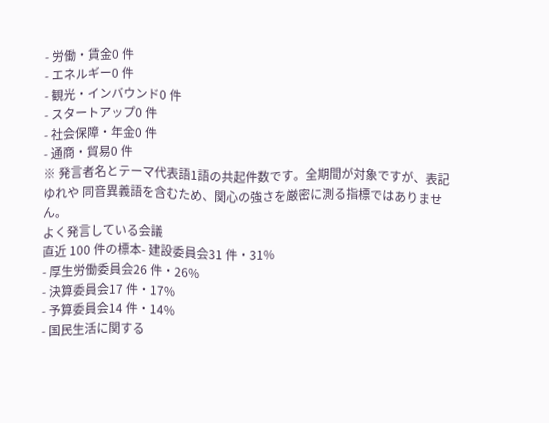- 労働・賃金0 件
- エネルギー0 件
- 観光・インバウンド0 件
- スタートアップ0 件
- 社会保障・年金0 件
- 通商・貿易0 件
※ 発言者名とテーマ代表語1語の共起件数です。全期間が対象ですが、表記ゆれや 同音異義語を含むため、関心の強さを厳密に測る指標ではありません。
よく発言している会議
直近 100 件の標本- 建設委員会31 件・31%
- 厚生労働委員会26 件・26%
- 決算委員会17 件・17%
- 予算委員会14 件・14%
- 国民生活に関する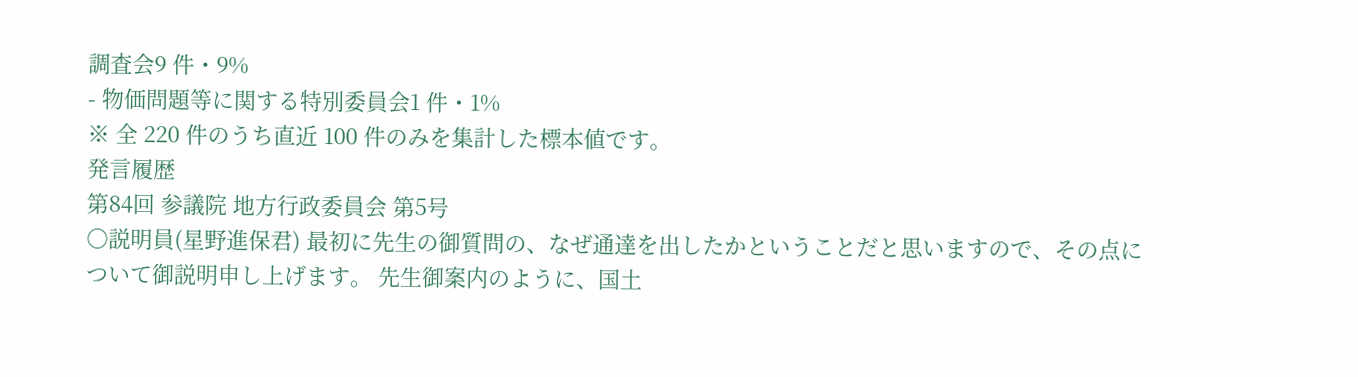調査会9 件・9%
- 物価問題等に関する特別委員会1 件・1%
※ 全 220 件のうち直近 100 件のみを集計した標本値です。
発言履歴
第84回 参議院 地方行政委員会 第5号
○説明員(星野進保君) 最初に先生の御質問の、なぜ通達を出したかということだと思いますので、その点について御説明申し上げます。 先生御案内のように、国土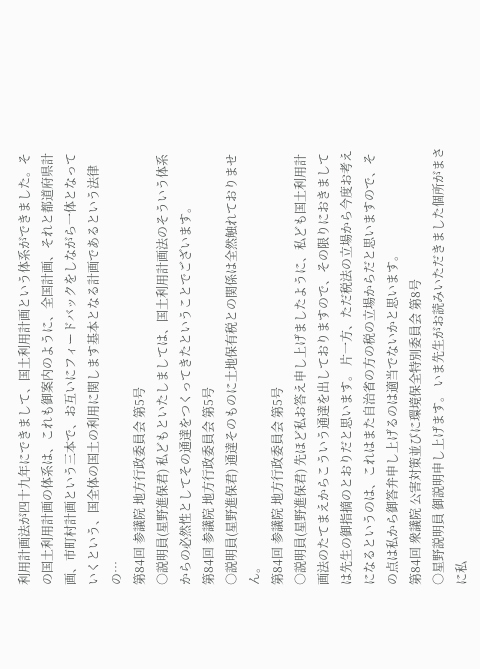利用計画法が四十九年にできまして、国土利用計画という体系ができました。その国土利用計画の体系は、これも御案内のように、全国計画、それと都道府県計画、市町村計画という三本で、お互いにフィードバックをしながら一体となっていくという、国全体の国土の利用に関します基本となる計画であるという法律の…
第84回 参議院 地方行政委員会 第5号
○説明員(星野進保君) 私どもといたしましては、国土利用計画法のそういう体系からの必然性としてその通達をつくってきたということでございます。
第84回 参議院 地方行政委員会 第5号
○説明員(星野進保君) 通達そのものに土地保有税との関係は全然触れておりません。
第84回 参議院 地方行政委員会 第5号
○説明員(星野進保君) 先ほど私お答え申し上げましたように、私ども国土利用計画法のたてまえからこういう通達を出しておりますので、その限りにおきましては先生の御指摘のとおりだと思います。 片一方、ただ税法の立場から今度お考えになるというのは、これはまた自治省の方の税の立場からだと思いますので、その点は私から御答弁申し上げるのは適当でないかと思います。
第84回 衆議院 公害対策並びに環境保全特別委員会 第8号
○星野説明員 御説明申し上げます。 いま先生がお読みいただきました個所がまさに私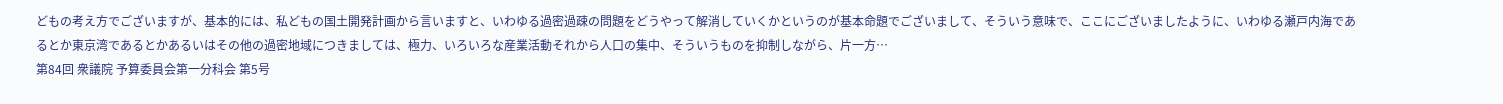どもの考え方でございますが、基本的には、私どもの国土開発計画から言いますと、いわゆる過密過疎の問題をどうやって解消していくかというのが基本命題でございまして、そういう意味で、ここにございましたように、いわゆる瀬戸内海であるとか東京湾であるとかあるいはその他の過密地域につきましては、極力、いろいろな産業活動それから人口の集中、そういうものを抑制しながら、片一方…
第84回 衆議院 予算委員会第一分科会 第5号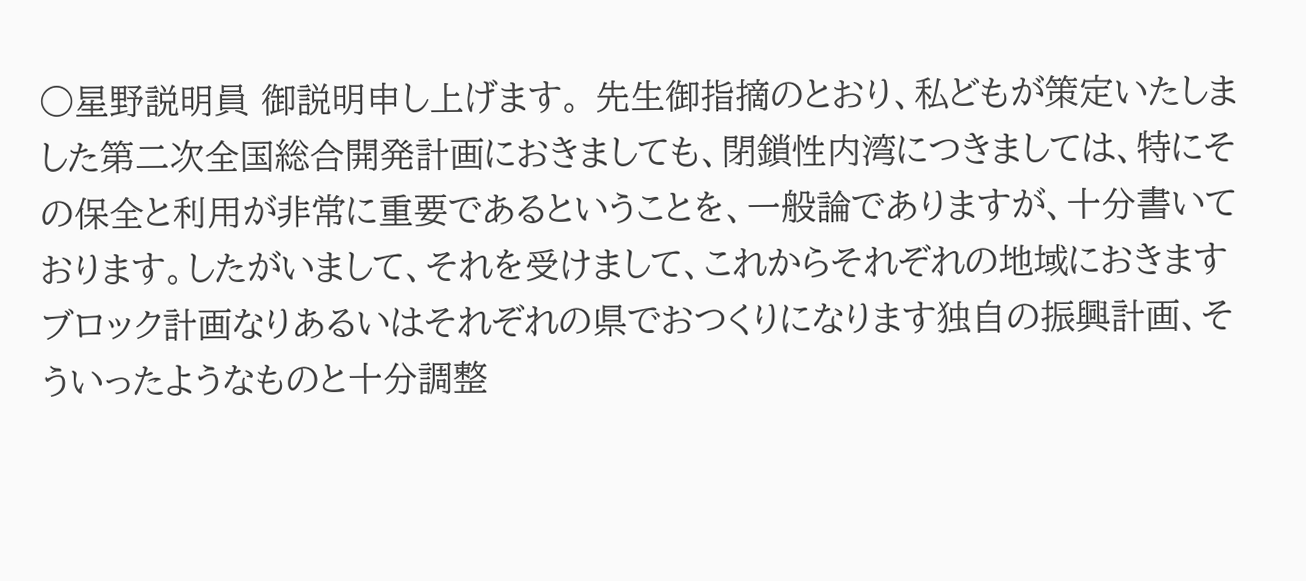○星野説明員 御説明申し上げます。 先生御指摘のとおり、私どもが策定いたしました第二次全国総合開発計画におきましても、閉鎖性内湾につきましては、特にその保全と利用が非常に重要であるということを、一般論でありますが、十分書いております。したがいまして、それを受けまして、これからそれぞれの地域におきますブロック計画なりあるいはそれぞれの県でおつくりになります独自の振興計画、そういったようなものと十分調整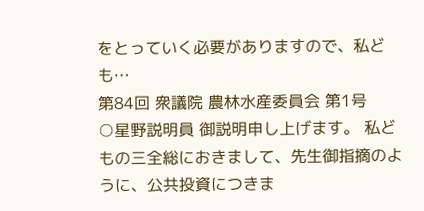をとっていく必要がありますので、私ども…
第84回 衆議院 農林水産委員会 第1号
○星野説明員 御説明申し上げます。 私どもの三全総におきまして、先生御指摘のように、公共投資につきま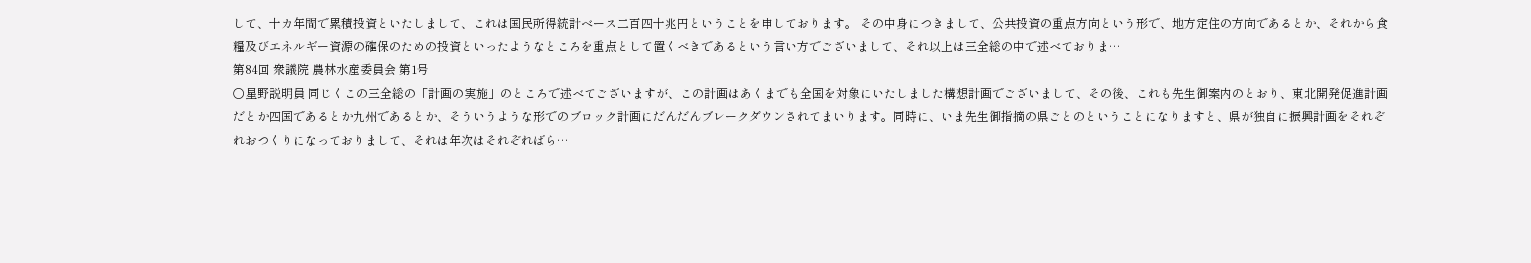して、十カ年間で累積投資といたしまして、これは国民所得統計ベース二百四十兆円ということを申しております。 その中身につきまして、公共投資の重点方向という形で、地方定住の方向であるとか、それから食糧及びエネルギー資源の確保のための投資といったようなところを重点として置くべきであるという言い方でございまして、それ以上は三全総の中で述べておりま…
第84回 衆議院 農林水産委員会 第1号
○星野説明員 同じくこの三全総の「計画の実施」のところで述べてございますが、この計画はあくまでも全国を対象にいたしました構想計画でございまして、その後、これも先生御案内のとおり、東北開発促進計画だとか四国であるとか九州であるとか、そういうような形でのブロック計画にだんだんブレークダウンされてまいります。同時に、いま先生御指摘の県ごとのということになりますと、県が独自に振興計画をそれぞれおつくりになっておりまして、それは年次はそれぞればら…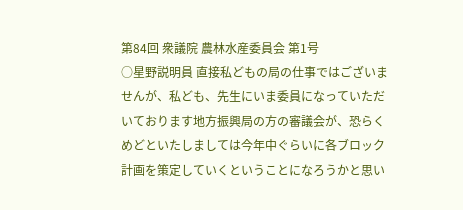第84回 衆議院 農林水産委員会 第1号
○星野説明員 直接私どもの局の仕事ではございませんが、私ども、先生にいま委員になっていただいております地方振興局の方の審議会が、恐らくめどといたしましては今年中ぐらいに各ブロック計画を策定していくということになろうかと思い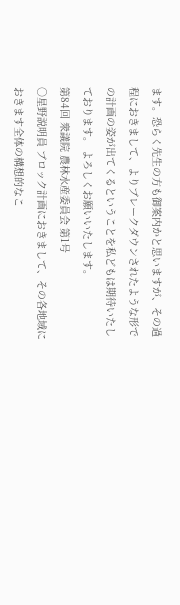ます。恐らく先生の方も御案内かと思いますが、その過程におきまして、よりブレークダウンされたような形での計画の姿が出てくるということを私どもは期待いたしております。 よろしくお願いいたします。
第84回 衆議院 農林水産委員会 第1号
○星野説明員 ブロック計画におきまして、その各地域におきます全体の構想的なこ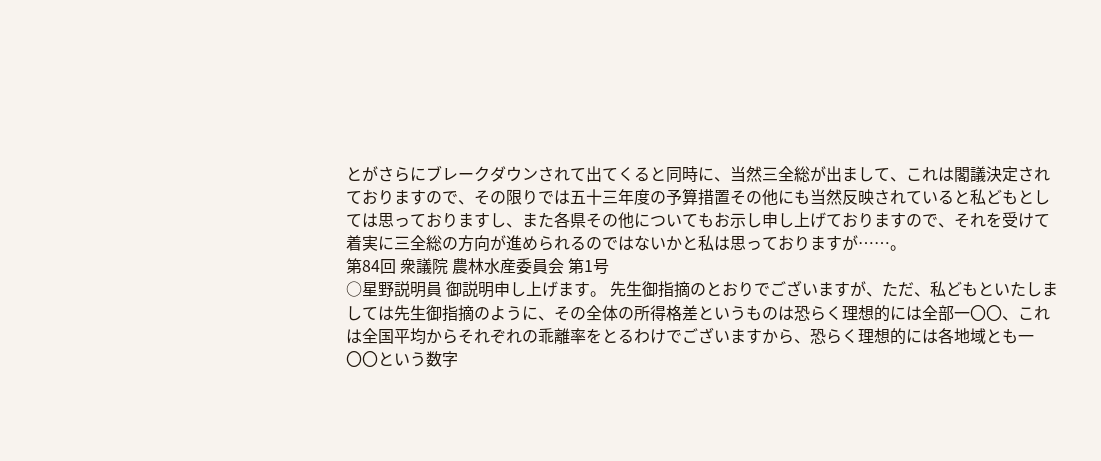とがさらにブレークダウンされて出てくると同時に、当然三全総が出まして、これは閣議決定されておりますので、その限りでは五十三年度の予算措置その他にも当然反映されていると私どもとしては思っておりますし、また各県その他についてもお示し申し上げておりますので、それを受けて着実に三全総の方向が進められるのではないかと私は思っておりますが……。
第84回 衆議院 農林水産委員会 第1号
○星野説明員 御説明申し上げます。 先生御指摘のとおりでございますが、ただ、私どもといたしましては先生御指摘のように、その全体の所得格差というものは恐らく理想的には全部一〇〇、これは全国平均からそれぞれの乖離率をとるわけでございますから、恐らく理想的には各地域とも一〇〇という数字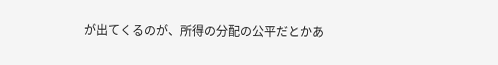が出てくるのが、所得の分配の公平だとかあ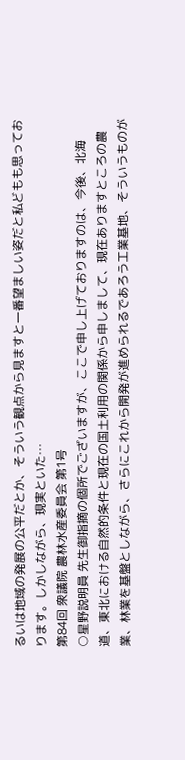るいは地域の発展の公平だとか、そういう観点から見ますと一番望ましい姿だと私どもも思っております。しかしながら、現実といた…
第84回 衆議院 農林水産委員会 第1号
○星野説明員 先生御指摘の個所でございますが、ここで申し上げておりますのは、今後、北海道、東北における自然的条件と現在の国土利用の関係から申しまして、現在ありますところの農業、林業を基盤としながら、さらにこれから開発が進められるであろう工業基地、そういうものが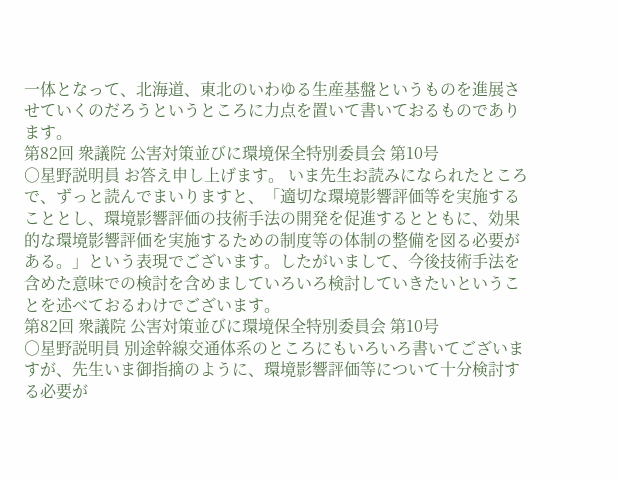一体となって、北海道、東北のいわゆる生産基盤というものを進展させていくのだろうというところに力点を置いて書いておるものであります。
第82回 衆議院 公害対策並びに環境保全特別委員会 第10号
○星野説明員 お答え申し上げます。 いま先生お読みになられたところで、ずっと読んでまいりますと、「適切な環境影響評価等を実施することとし、環境影響評価の技術手法の開発を促進するとともに、効果的な環境影響評価を実施するための制度等の体制の整備を図る必要がある。」という表現でございます。したがいまして、今後技術手法を含めた意味での検討を含めましていろいろ検討していきたいということを述べておるわけでございます。
第82回 衆議院 公害対策並びに環境保全特別委員会 第10号
○星野説明員 別途幹線交通体系のところにもいろいろ書いてございますが、先生いま御指摘のように、環境影響評価等について十分検討する必要が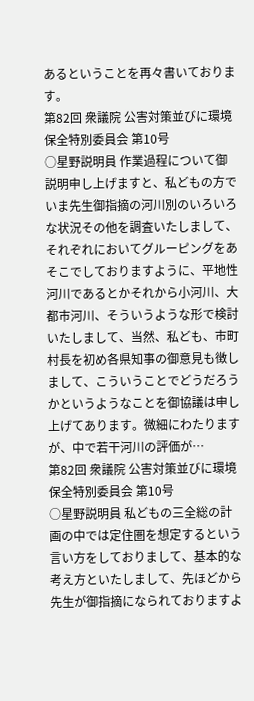あるということを再々書いております。
第82回 衆議院 公害対策並びに環境保全特別委員会 第10号
○星野説明員 作業過程について御説明申し上げますと、私どもの方でいま先生御指摘の河川別のいろいろな状況その他を調査いたしまして、それぞれにおいてグルーピングをあそこでしておりますように、平地性河川であるとかそれから小河川、大都市河川、そういうような形で検討いたしまして、当然、私ども、市町村長を初め各県知事の御意見も徴しまして、こういうことでどうだろうかというようなことを御協議は申し上げてあります。微細にわたりますが、中で若干河川の評価が…
第82回 衆議院 公害対策並びに環境保全特別委員会 第10号
○星野説明員 私どもの三全総の計画の中では定住圏を想定するという言い方をしておりまして、基本的な考え方といたしまして、先ほどから先生が御指摘になられておりますよ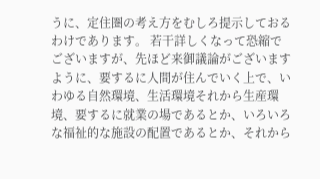うに、定住圏の考え方をむしろ提示しておるわけであります。 若干詳しくなって恐縮でございますが、先ほど来御議論がございますように、要するに人間が住んでいく上で、いわゆる自然環境、生活環境それから生産環境、要するに就業の場であるとか、いろいろな福祉的な施設の配置であるとか、それから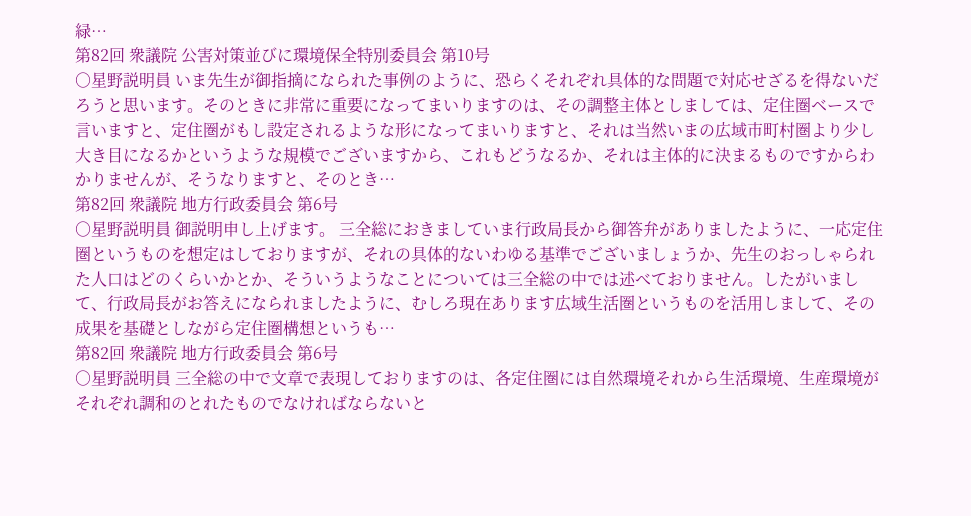緑…
第82回 衆議院 公害対策並びに環境保全特別委員会 第10号
○星野説明員 いま先生が御指摘になられた事例のように、恐らくそれぞれ具体的な問題で対応せざるを得ないだろうと思います。そのときに非常に重要になってまいりますのは、その調整主体としましては、定住圏ベースで言いますと、定住圏がもし設定されるような形になってまいりますと、それは当然いまの広域市町村圏より少し大き目になるかというような規模でございますから、これもどうなるか、それは主体的に決まるものですからわかりませんが、そうなりますと、そのとき…
第82回 衆議院 地方行政委員会 第6号
○星野説明員 御説明申し上げます。 三全総におきましていま行政局長から御答弁がありましたように、一応定住圏というものを想定はしておりますが、それの具体的ないわゆる基準でございましょうか、先生のおっしゃられた人口はどのくらいかとか、そういうようなことについては三全総の中では述べておりません。したがいまして、行政局長がお答えになられましたように、むしろ現在あります広域生活圏というものを活用しまして、その成果を基礎としながら定住圏構想というも…
第82回 衆議院 地方行政委員会 第6号
○星野説明員 三全総の中で文章で表現しておりますのは、各定住圏には自然環境それから生活環境、生産環境がそれぞれ調和のとれたものでなければならないと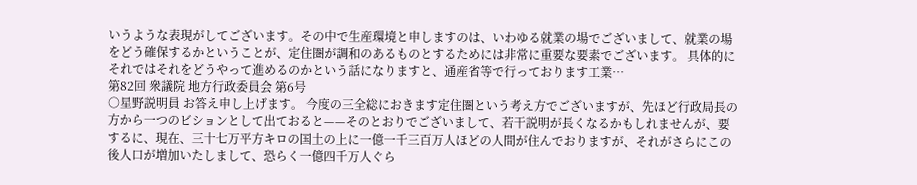いうような表現がしてございます。その中で生産環境と申しますのは、いわゆる就業の場でございまして、就業の場をどう確保するかということが、定住圏が調和のあるものとするためには非常に重要な要素でございます。 具体的にそれではそれをどうやって進めるのかという話になりますと、通産省等で行っております工業…
第82回 衆議院 地方行政委員会 第6号
○星野説明員 お答え申し上げます。 今度の三全総におきます定住圏という考え方でございますが、先ほど行政局長の方から一つのビションとして出ておると——そのとおりでございまして、若干説明が長くなるかもしれませんが、要するに、現在、三十七万平方キロの国土の上に一億一千三百万人ほどの人間が住んでおりますが、それがさらにこの後人口が増加いたしまして、恐らく一億四千万人ぐら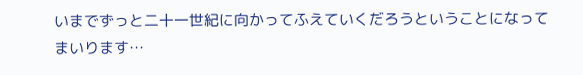いまでずっと二十一世紀に向かってふえていくだろうということになってまいります…